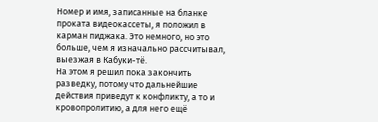Номер и имя, записанные на бланке проката видеокассеты, я положил в карман пиджака. Это немного, но это больше, чем я изначально рассчитывал, выезжая в Кабуки-тё.
На этом я решил пока закончить разведку, потому что дальнейшие действия приведут к конфликту, а то и кровопролитию, а для него ещё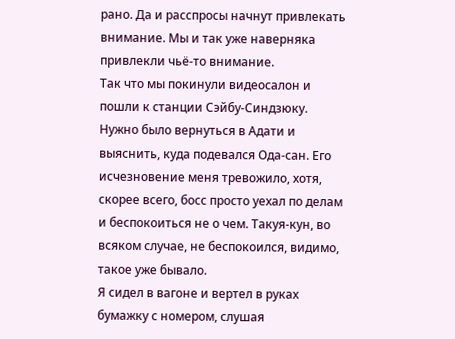рано. Да и расспросы начнут привлекать внимание. Мы и так уже наверняка привлекли чьё-то внимание.
Так что мы покинули видеосалон и пошли к станции Сэйбу-Синдзюку. Нужно было вернуться в Адати и выяснить, куда подевался Ода-сан. Его исчезновение меня тревожило, хотя, скорее всего, босс просто уехал по делам и беспокоиться не о чем. Такуя-кун, во всяком случае, не беспокоился, видимо, такое уже бывало.
Я сидел в вагоне и вертел в руках бумажку с номером, слушая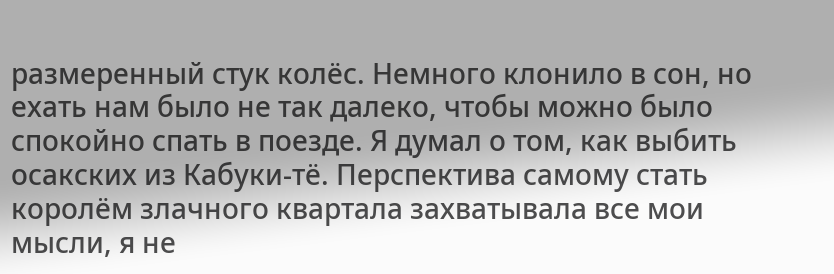размеренный стук колёс. Немного клонило в сон, но ехать нам было не так далеко, чтобы можно было спокойно спать в поезде. Я думал о том, как выбить осакских из Кабуки-тё. Перспектива самому стать королём злачного квартала захватывала все мои мысли, я не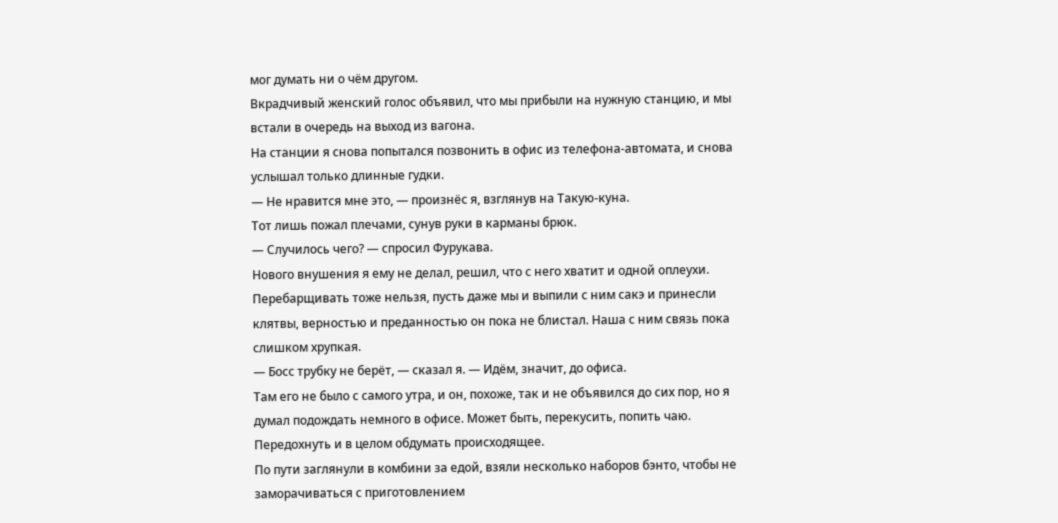мог думать ни о чём другом.
Вкрадчивый женский голос объявил, что мы прибыли на нужную станцию, и мы встали в очередь на выход из вагона.
На станции я снова попытался позвонить в офис из телефона-автомата, и снова услышал только длинные гудки.
— Не нравится мне это, — произнёс я, взглянув на Такую-куна.
Тот лишь пожал плечами, сунув руки в карманы брюк.
— Случилось чего? — спросил Фурукава.
Нового внушения я ему не делал, решил, что с него хватит и одной оплеухи. Перебарщивать тоже нельзя, пусть даже мы и выпили с ним сакэ и принесли клятвы, верностью и преданностью он пока не блистал. Наша с ним связь пока слишком хрупкая.
— Босс трубку не берёт, — сказал я. — Идём, значит, до офиса.
Там его не было с самого утра, и он, похоже, так и не объявился до сих пор, но я думал подождать немного в офисе. Может быть, перекусить, попить чаю. Передохнуть и в целом обдумать происходящее.
По пути заглянули в комбини за едой, взяли несколько наборов бэнто, чтобы не заморачиваться с приготовлением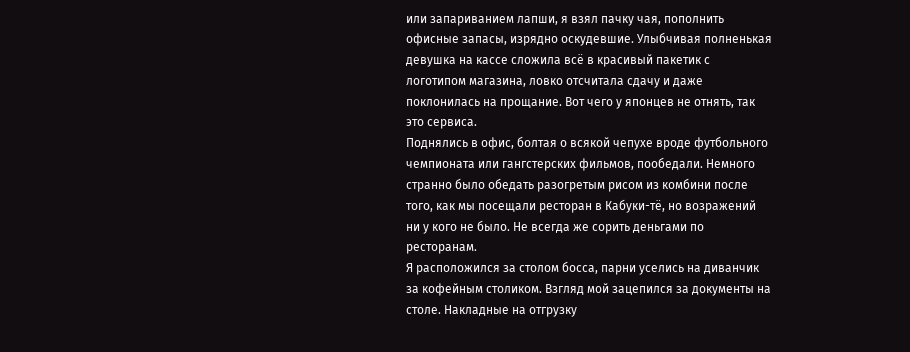или запариванием лапши, я взял пачку чая, пополнить офисные запасы, изрядно оскудевшие. Улыбчивая полненькая девушка на кассе сложила всё в красивый пакетик с логотипом магазина, ловко отсчитала сдачу и даже поклонилась на прощание. Вот чего у японцев не отнять, так это сервиса.
Поднялись в офис, болтая о всякой чепухе вроде футбольного чемпионата или гангстерских фильмов, пообедали. Немного странно было обедать разогретым рисом из комбини после того, как мы посещали ресторан в Кабуки-тё, но возражений ни у кого не было. Не всегда же сорить деньгами по ресторанам.
Я расположился за столом босса, парни уселись на диванчик за кофейным столиком. Взгляд мой зацепился за документы на столе. Накладные на отгрузку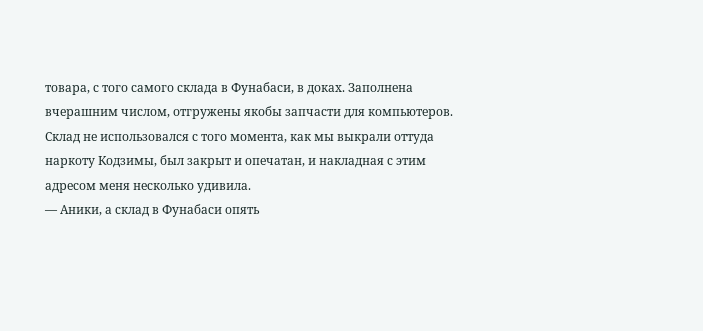товара, с того самого склада в Фунабаси, в доках. Заполнена вчерашним числом, отгружены якобы запчасти для компьютеров.
Склад не использовался с того момента, как мы выкрали оттуда наркоту Кодзимы, был закрыт и опечатан, и накладная с этим адресом меня несколько удивила.
— Аники, а склад в Фунабаси опять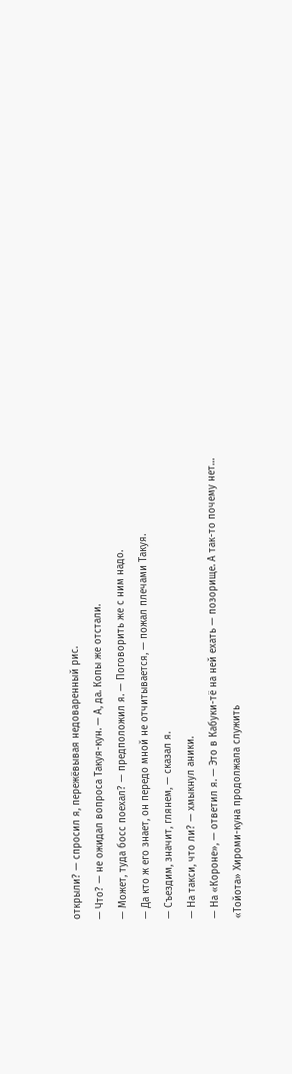открыли? — спросил я, пережёвывая недоваренный рис.
— Что? — не ожидал вопроса Такуя-кун. — А, да. Копы же отстали.
— Может, туда босс поехал? — предположил я. — Поговорить же с ним надо.
— Да кто ж его знает, он передо мной не отчитывается, — пожал плечами Такуя.
— Съездим, значит, глянем, — сказал я.
— На такси, что ли? — хмыкнул аники.
— На «Короне», — ответил я. — Это в Кабуки-тё на ней ехать — позорище. А так-то почему нет…
«Тойота» Хироми-куна продолжала служить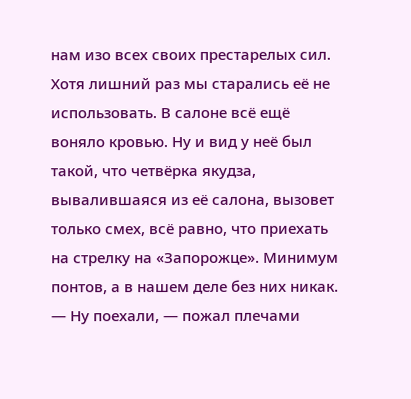нам изо всех своих престарелых сил. Хотя лишний раз мы старались её не использовать. В салоне всё ещё воняло кровью. Ну и вид у неё был такой, что четвёрка якудза, вывалившаяся из её салона, вызовет только смех, всё равно, что приехать на стрелку на «Запорожце». Минимум понтов, а в нашем деле без них никак.
— Ну поехали, — пожал плечами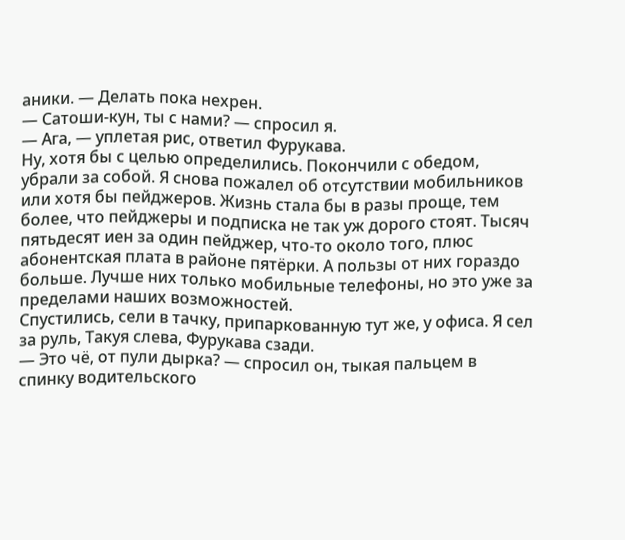аники. — Делать пока нехрен.
— Сатоши-кун, ты с нами? — спросил я.
— Ага, — уплетая рис, ответил Фурукава.
Ну, хотя бы с целью определились. Покончили с обедом, убрали за собой. Я снова пожалел об отсутствии мобильников или хотя бы пейджеров. Жизнь стала бы в разы проще, тем более, что пейджеры и подписка не так уж дорого стоят. Тысяч пятьдесят иен за один пейджер, что-то около того, плюс абонентская плата в районе пятёрки. А пользы от них гораздо больше. Лучше них только мобильные телефоны, но это уже за пределами наших возможностей.
Спустились, сели в тачку, припаркованную тут же, у офиса. Я сел за руль, Такуя слева, Фурукава сзади.
— Это чё, от пули дырка? — спросил он, тыкая пальцем в спинку водительского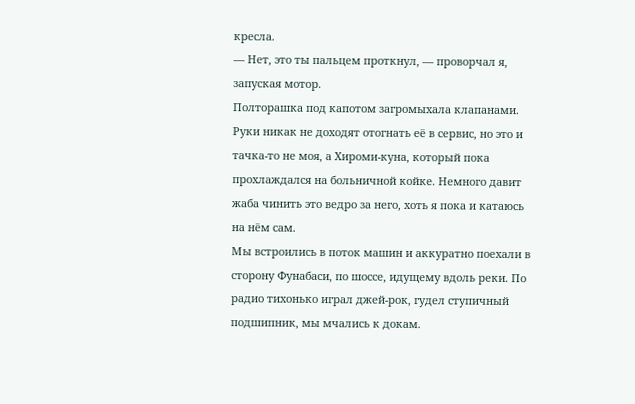кресла.
— Нет, это ты пальцем проткнул, — проворчал я, запуская мотор.
Полторашка под капотом загромыхала клапанами. Руки никак не доходят отогнать её в сервис, но это и тачка-то не моя, а Хироми-куна, который пока прохлаждался на больничной койке. Немного давит жаба чинить это ведро за него, хоть я пока и катаюсь на нём сам.
Мы встроились в поток машин и аккуратно поехали в сторону Фунабаси, по шоссе, идущему вдоль реки. По радио тихонько играл джей-рок, гудел ступичный подшипник, мы мчались к докам.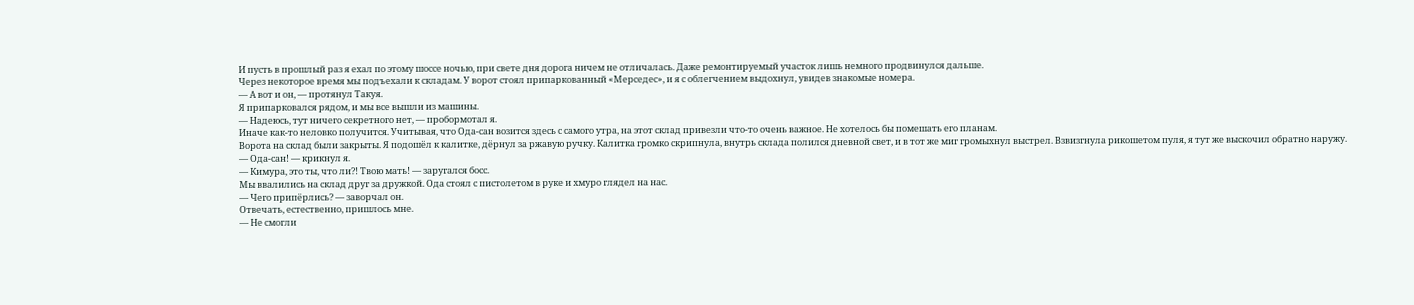И пусть в прошлый раз я ехал по этому шоссе ночью, при свете дня дорога ничем не отличалась. Даже ремонтируемый участок лишь немного продвинулся дальше.
Через некоторое время мы подъехали к складам. У ворот стоял припаркованный «Мерседес», и я с облегчением выдохнул, увидев знакомые номера.
— А вот и он, — протянул Такуя.
Я припарковался рядом, и мы все вышли из машины.
— Надеюсь, тут ничего секретного нет, — пробормотал я.
Иначе как-то неловко получится. Учитывая, что Ода-сан возится здесь с самого утра, на этот склад привезли что-то очень важное. Не хотелось бы помешать его планам.
Ворота на склад были закрыты. Я подошёл к калитке, дёрнул за ржавую ручку. Калитка громко скрипнула, внутрь склада полился дневной свет, и в тот же миг громыхнул выстрел. Взвизгнула рикошетом пуля, я тут же выскочил обратно наружу.
— Ода-сан! — крикнул я.
— Кимура, это ты, что ли⁈ Твою мать! — заругался босс.
Мы ввалились на склад друг за дружкой. Ода стоял с пистолетом в руке и хмуро глядел на нас.
— Чего припёрлись? — заворчал он.
Отвечать, естественно, пришлось мне.
— Не смогли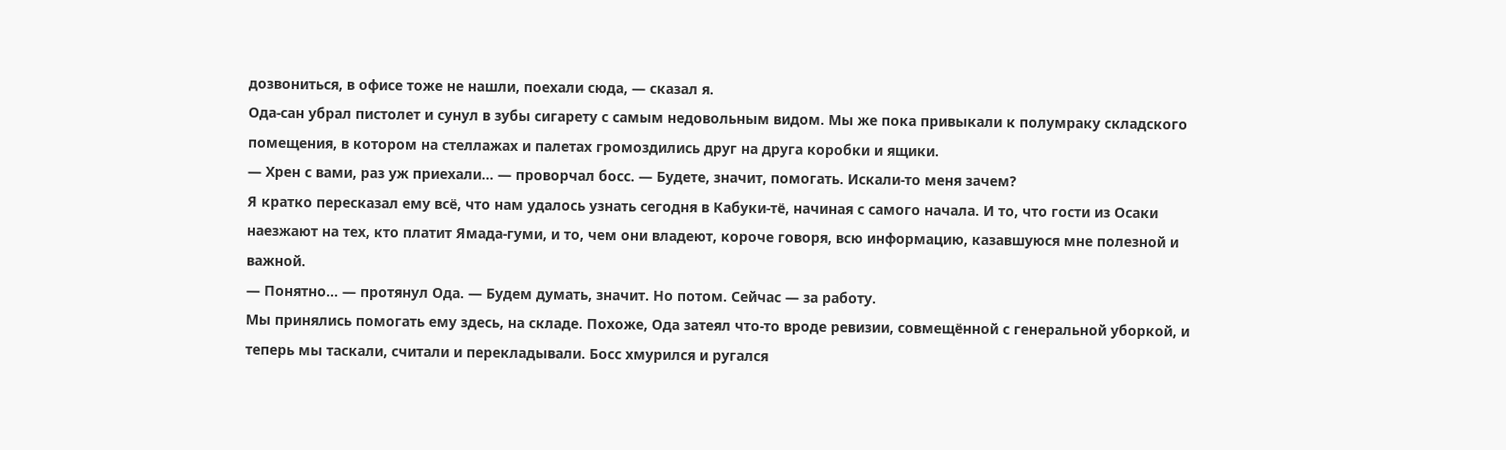дозвониться, в офисе тоже не нашли, поехали сюда, — сказал я.
Ода-сан убрал пистолет и сунул в зубы сигарету с самым недовольным видом. Мы же пока привыкали к полумраку складского помещения, в котором на стеллажах и палетах громоздились друг на друга коробки и ящики.
— Хрен с вами, раз уж приехали… — проворчал босс. — Будете, значит, помогать. Искали-то меня зачем?
Я кратко пересказал ему всё, что нам удалось узнать сегодня в Кабуки-тё, начиная с самого начала. И то, что гости из Осаки наезжают на тех, кто платит Ямада-гуми, и то, чем они владеют, короче говоря, всю информацию, казавшуюся мне полезной и важной.
— Понятно… — протянул Ода. — Будем думать, значит. Но потом. Сейчас — за работу.
Мы принялись помогать ему здесь, на складе. Похоже, Ода затеял что-то вроде ревизии, совмещённой с генеральной уборкой, и теперь мы таскали, считали и перекладывали. Босс хмурился и ругался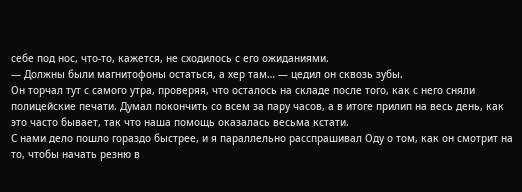себе под нос, что-то, кажется, не сходилось с его ожиданиями.
— Должны были магнитофоны остаться, а хер там… — цедил он сквозь зубы.
Он торчал тут с самого утра, проверяя, что осталось на складе после того, как с него сняли полицейские печати. Думал покончить со всем за пару часов, а в итоге прилип на весь день, как это часто бывает, так что наша помощь оказалась весьма кстати.
С нами дело пошло гораздо быстрее, и я параллельно расспрашивал Оду о том, как он смотрит на то, чтобы начать резню в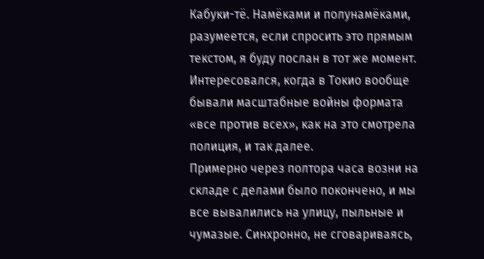Кабуки-тё. Намёками и полунамёками, разумеется, если спросить это прямым текстом, я буду послан в тот же момент. Интересовался, когда в Токио вообще бывали масштабные войны формата «все против всех», как на это смотрела полиция, и так далее.
Примерно через полтора часа возни на складе с делами было покончено, и мы все вывалились на улицу, пыльные и чумазые. Синхронно, не сговариваясь,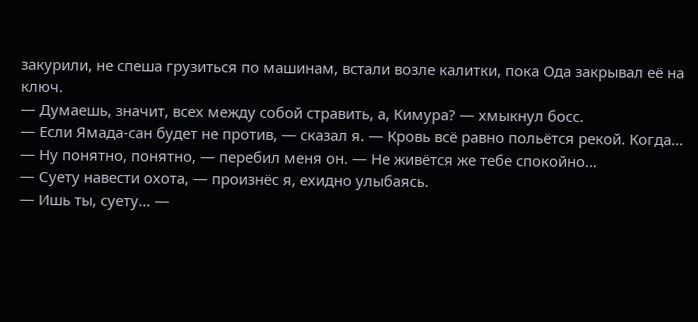закурили, не спеша грузиться по машинам, встали возле калитки, пока Ода закрывал её на ключ.
— Думаешь, значит, всех между собой стравить, а, Кимура? — хмыкнул босс.
— Если Ямада-сан будет не против, — сказал я. — Кровь всё равно польётся рекой. Когда…
— Ну понятно, понятно, — перебил меня он. — Не живётся же тебе спокойно…
— Суету навести охота, — произнёс я, ехидно улыбаясь.
— Ишь ты, суету… —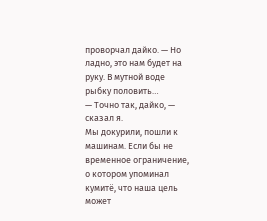проворчал дайко. — Но ладно, это нам будет на руку. В мутной воде рыбку половить…
— Точно так, дайко, — сказал я.
Мы докурили, пошли к машинам. Если бы не временное ограничение, о котором упоминал кумитё, что наша цель может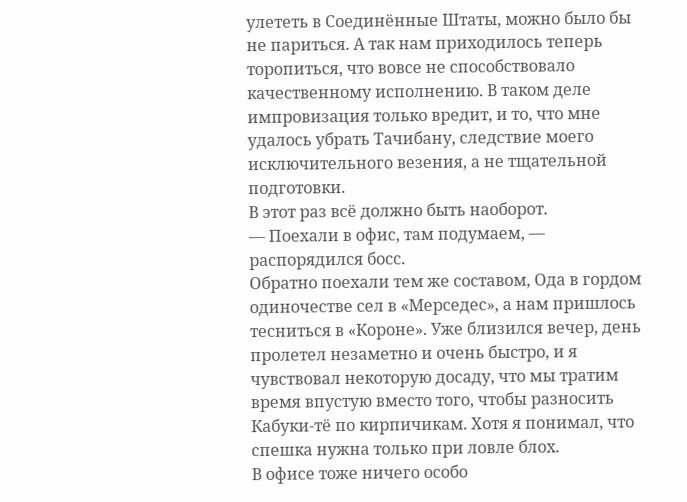улететь в Соединённые Штаты, можно было бы не париться. А так нам приходилось теперь торопиться, что вовсе не способствовало качественному исполнению. В таком деле импровизация только вредит, и то, что мне удалось убрать Тачибану, следствие моего исключительного везения, а не тщательной подготовки.
В этот раз всё должно быть наоборот.
— Поехали в офис, там подумаем, — распорядился босс.
Обратно поехали тем же составом, Ода в гордом одиночестве сел в «Мерседес», а нам пришлось тесниться в «Короне». Уже близился вечер, день пролетел незаметно и очень быстро, и я чувствовал некоторую досаду, что мы тратим время впустую вместо того, чтобы разносить Кабуки-тё по кирпичикам. Хотя я понимал, что спешка нужна только при ловле блох.
В офисе тоже ничего особо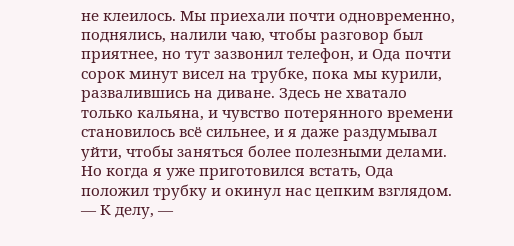не клеилось. Мы приехали почти одновременно, поднялись, налили чаю, чтобы разговор был приятнее, но тут зазвонил телефон, и Ода почти сорок минут висел на трубке, пока мы курили, развалившись на диване. Здесь не хватало только кальяна, и чувство потерянного времени становилось всё сильнее, и я даже раздумывал уйти, чтобы заняться более полезными делами.
Но когда я уже приготовился встать, Ода положил трубку и окинул нас цепким взглядом.
— К делу, —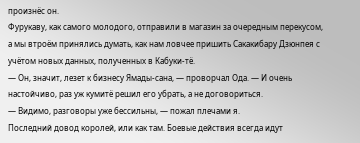произнёс он.
Фурукаву, как самого молодого, отправили в магазин за очередным перекусом, а мы втроём принялись думать, как нам ловчее пришить Сакакибару Дзюнпея с учётом новых данных, полученных в Кабуки-тё.
— Он, значит, лезет к бизнесу Ямады-сана, — проворчал Ода. — И очень настойчиво, раз уж кумитё решил его убрать, а не договориться.
— Видимо, разговоры уже бессильны, — пожал плечами я.
Последний довод королей, или как там. Боевые действия всегда идут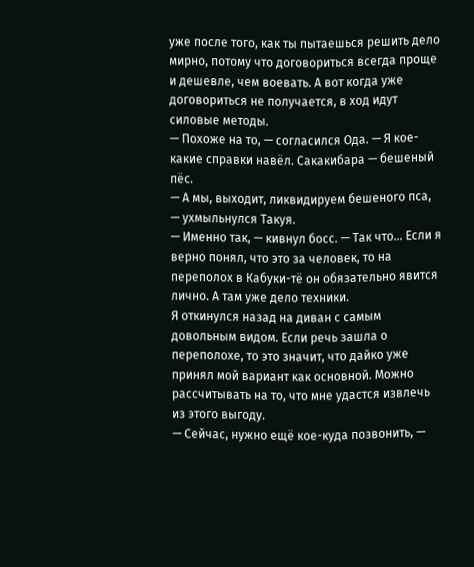уже после того, как ты пытаешься решить дело мирно, потому что договориться всегда проще и дешевле, чем воевать. А вот когда уже договориться не получается, в ход идут силовые методы.
— Похоже на то, — согласился Ода. — Я кое-какие справки навёл. Сакакибара — бешеный пёс.
— А мы, выходит, ликвидируем бешеного пса, — ухмыльнулся Такуя.
— Именно так, — кивнул босс. — Так что… Если я верно понял, что это за человек, то на переполох в Кабуки-тё он обязательно явится лично. А там уже дело техники.
Я откинулся назад на диван с самым довольным видом. Если речь зашла о переполохе, то это значит, что дайко уже принял мой вариант как основной. Можно рассчитывать на то, что мне удастся извлечь из этого выгоду.
— Сейчас, нужно ещё кое-куда позвонить, —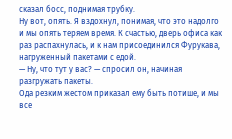сказал босс, поднимая трубку.
Ну вот, опять. Я вздохнул, понимая, что это надолго и мы опять теряем время. К счастью, дверь офиса как раз распахнулась, и к нам присоединился Фурукава, нагруженный пакетами с едой.
— Ну, что тут у вас? — спросил он, начиная разгружать пакеты.
Ода резким жестом приказал ему быть потише, и мы все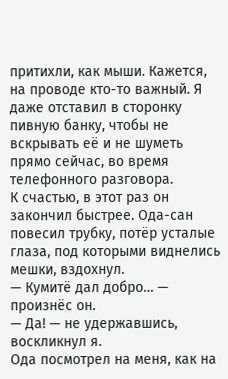притихли, как мыши. Кажется, на проводе кто-то важный. Я даже отставил в сторонку пивную банку, чтобы не вскрывать её и не шуметь прямо сейчас, во время телефонного разговора.
К счастью, в этот раз он закончил быстрее. Ода-сан повесил трубку, потёр усталые глаза, под которыми виднелись мешки, вздохнул.
— Кумитё дал добро… — произнёс он.
— Да! — не удержавшись, воскликнул я.
Ода посмотрел на меня, как на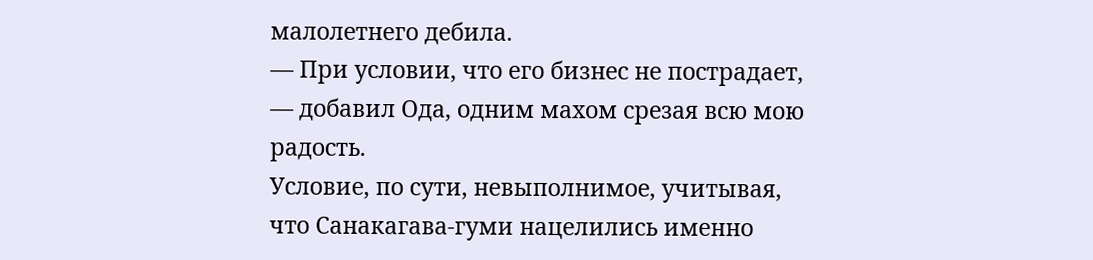малолетнего дебила.
— При условии, что его бизнес не пострадает, — добавил Ода, одним махом срезая всю мою радость.
Условие, по сути, невыполнимое, учитывая, что Санакагава-гуми нацелились именно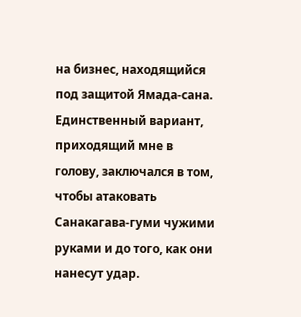на бизнес, находящийся под защитой Ямада-сана.
Единственный вариант, приходящий мне в голову, заключался в том, чтобы атаковать Санакагава-гуми чужими руками и до того, как они нанесут удар.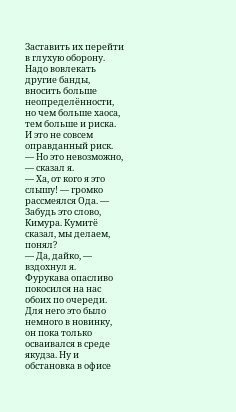Заставить их перейти в глухую оборону. Надо вовлекать другие банды, вносить больше неопределённости, но чем больше хаоса, тем больше и риска. И это не совсем оправданный риск.
— Но это невозможно, — сказал я.
— Ха, от кого я это слышу! — громко рассмеялся Ода. — Забудь это слово, Кимура. Кумитё сказал, мы делаем, понял?
— Да, дайко, — вздохнул я.
Фурукава опасливо покосился на нас обоих по очереди. Для него это было немного в новинку, он пока только осваивался в среде якудза. Ну и обстановка в офисе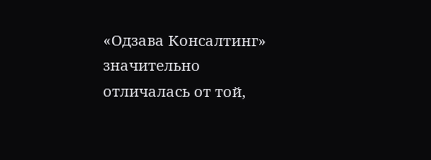«Одзава Консалтинг» значительно отличалась от той,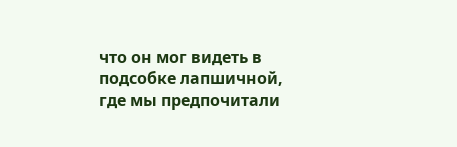что он мог видеть в подсобке лапшичной, где мы предпочитали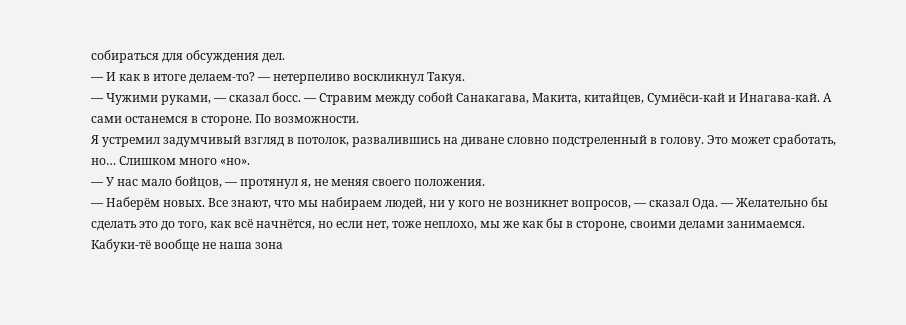собираться для обсуждения дел.
— И как в итоге делаем-то? — нетерпеливо воскликнул Такуя.
— Чужими руками, — сказал босс. — Стравим между собой Санакагава, Макита, китайцев, Сумиёси-кай и Инагава-кай. А сами останемся в стороне. По возможности.
Я устремил задумчивый взгляд в потолок, развалившись на диване словно подстреленный в голову. Это может сработать, но… Слишком много «но».
— У нас мало бойцов, — протянул я, не меняя своего положения.
— Наберём новых. Все знают, что мы набираем людей, ни у кого не возникнет вопросов, — сказал Ода. — Желательно бы сделать это до того, как всё начнётся, но если нет, тоже неплохо, мы же как бы в стороне, своими делами занимаемся. Кабуки-тё вообще не наша зона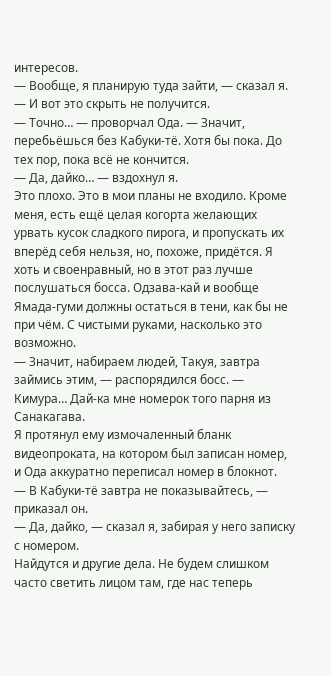интересов.
— Вообще, я планирую туда зайти, — сказал я. — И вот это скрыть не получится.
— Точно… — проворчал Ода. — Значит, перебьёшься без Кабуки-тё. Хотя бы пока. До тех пор, пока всё не кончится.
— Да, дайко… — вздохнул я.
Это плохо. Это в мои планы не входило. Кроме меня, есть ещё целая когорта желающих урвать кусок сладкого пирога, и пропускать их вперёд себя нельзя, но, похоже, придётся. Я хоть и своенравный, но в этот раз лучше послушаться босса. Одзава-кай и вообще Ямада-гуми должны остаться в тени, как бы не при чём. С чистыми руками, насколько это возможно.
— Значит, набираем людей, Такуя, завтра займись этим, — распорядился босс. — Кимура… Дай-ка мне номерок того парня из Санакагава.
Я протянул ему измочаленный бланк видеопроката, на котором был записан номер, и Ода аккуратно переписал номер в блокнот.
— В Кабуки-тё завтра не показывайтесь, — приказал он.
— Да, дайко, — сказал я, забирая у него записку с номером.
Найдутся и другие дела. Не будем слишком часто светить лицом там, где нас теперь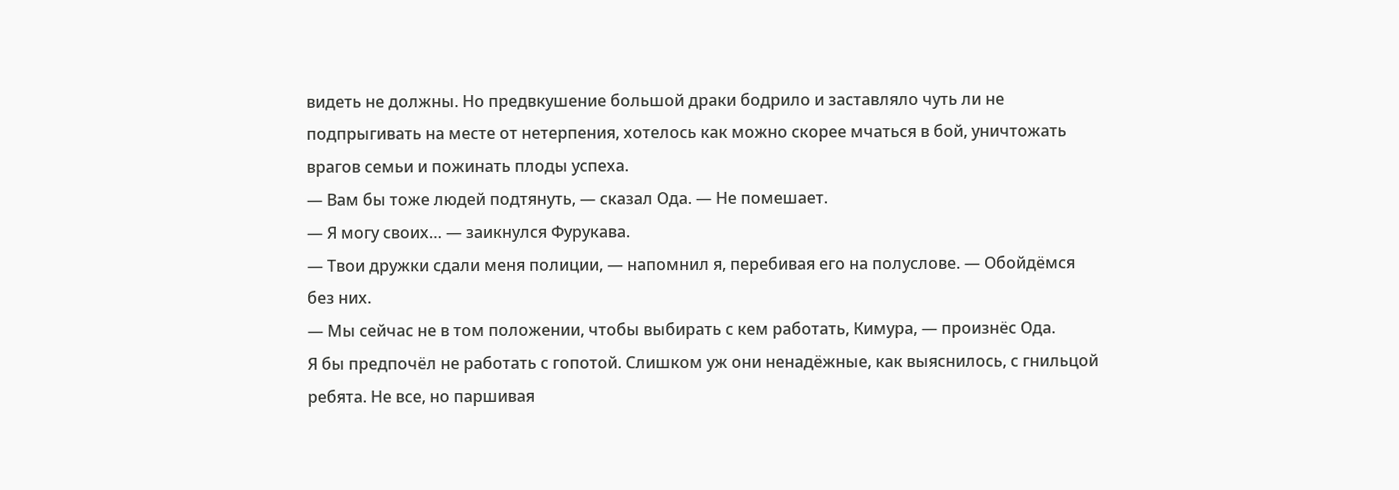видеть не должны. Но предвкушение большой драки бодрило и заставляло чуть ли не подпрыгивать на месте от нетерпения, хотелось как можно скорее мчаться в бой, уничтожать врагов семьи и пожинать плоды успеха.
— Вам бы тоже людей подтянуть, — сказал Ода. — Не помешает.
— Я могу своих… — заикнулся Фурукава.
— Твои дружки сдали меня полиции, — напомнил я, перебивая его на полуслове. — Обойдёмся без них.
— Мы сейчас не в том положении, чтобы выбирать с кем работать, Кимура, — произнёс Ода.
Я бы предпочёл не работать с гопотой. Слишком уж они ненадёжные, как выяснилось, с гнильцой ребята. Не все, но паршивая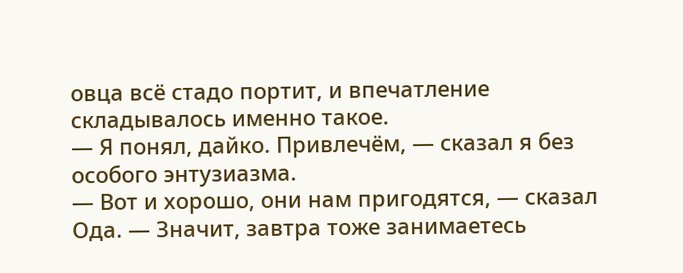овца всё стадо портит, и впечатление складывалось именно такое.
— Я понял, дайко. Привлечём, — сказал я без особого энтузиазма.
— Вот и хорошо, они нам пригодятся, — сказал Ода. — Значит, завтра тоже занимаетесь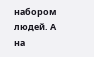набором людей. А на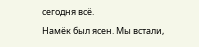сегодня всё.
Намёк был ясен. Мы встали,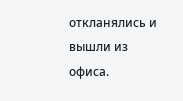откланялись и вышли из офиса.